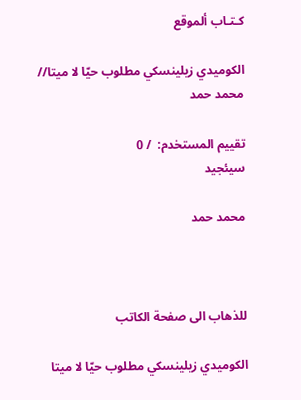كـتـاب ألموقع

الكوميدي زيلينسكي مطلوب حيّا لا ميتا// محمد حمد

تقييم المستخدم:  / 0
سيئجيد

محمد حمد



للذهاب الى صفحة الكاتب

الكوميدي زيلينسكي مطلوب حيّا لا ميتا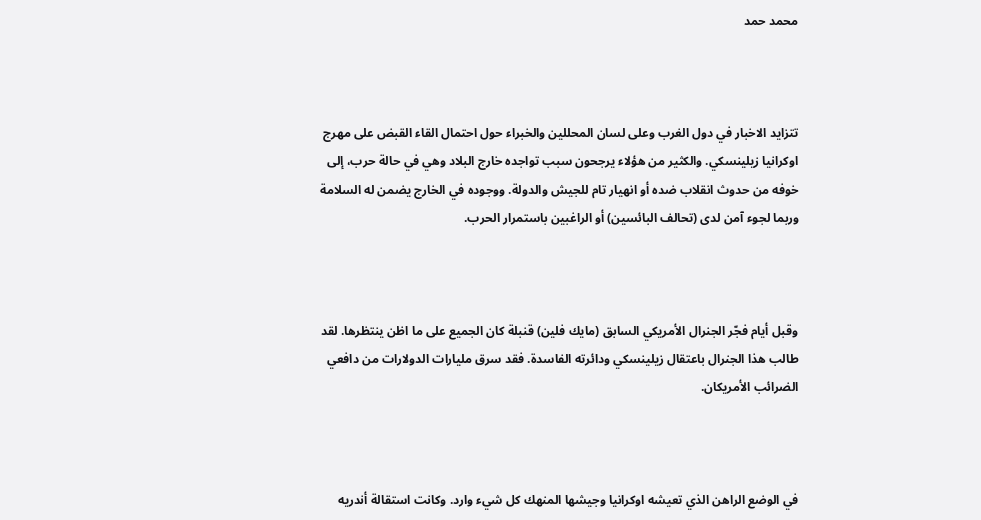محمد حمد



تتزايد الاخبار في دول الغرب وعلى لسان المحللين والخبراء حول احتمال القاء القبض على مهرج اوكرانيا زيلينسكي. والكثير من هؤلاء يرجحون سبب تواجده خارج البلاد وهي في حالة حرب، إلى خوفه من حدوث انقلاب ضده أو انهيار تام للجيش والدولة. ووجوده في الخارج يضمن له السلامة وربما لجوء آمن لدى (تحالف البائسين) أو الراغبين باستمرار الحرب.



وقبل أيام فجّر الجنرال الأمريكي السابق (مايك فلين) قنبلة كان الجميع على ما اظن ينتظرها. لقد طالب هذا الجنرال باعتقال زيلينسكي ودائرته الفاسدة. فقد سرق مليارات الدولارات من دافعي الضرائب الأمريكان.



في الوضع الراهن الذي تعيشه اوكرانيا وجيشها المنهك كل شيء وارد. وكانت استقالة أندريه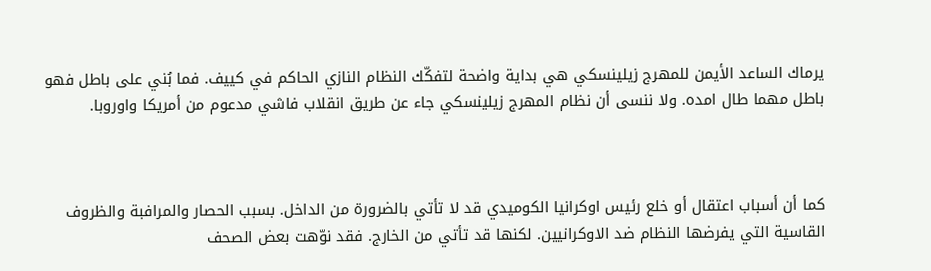يرماك الساعد الأيمن للمهرج زيلينسكي هي بداية واضحة لتفكّك النظام النازي الحاكم في كييف. فما بُني على باطل فهو باطل مهما طال امده. ولا ننسى أن نظام المهرج زيلينسكي جاء عن طريق انقلاب فاشي مدعوم من أمريكا واوروبا.



كما أن أسباب اعتقال أو خلع رئيس اوكرانيا الكوميدي قد لا تأتي بالضرورة من الداخل. بسبب الحصار والمرافبة والظروف القاسية التي يفرضها النظام ضد الاوكرانيين. لكنها قد تأتي من الخارج. فقد نوّهت بعض الصحف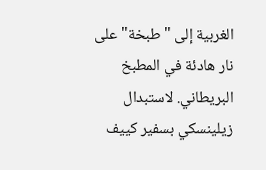الغربية إلى "طبخة" على نار هادئة في المطبخ البريطاني. لاستبدال زيلينسكي بسفير كييف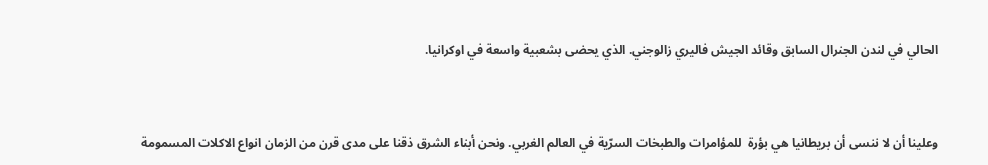الحالي في لندن الجنرال السابق وقائد الجيش فاليري زالوجني. الذي يحضى بشعبية واسعة في اوكرانيا.



وعلينا أن لا ننسى أن بريطانيا هي بؤرة  للمؤامرات والطبخات السرّية في العالم الغربي. ونحن أبناء الشرق ذقنا على مدى قرن من الزمان انواع الاكلات المسمومة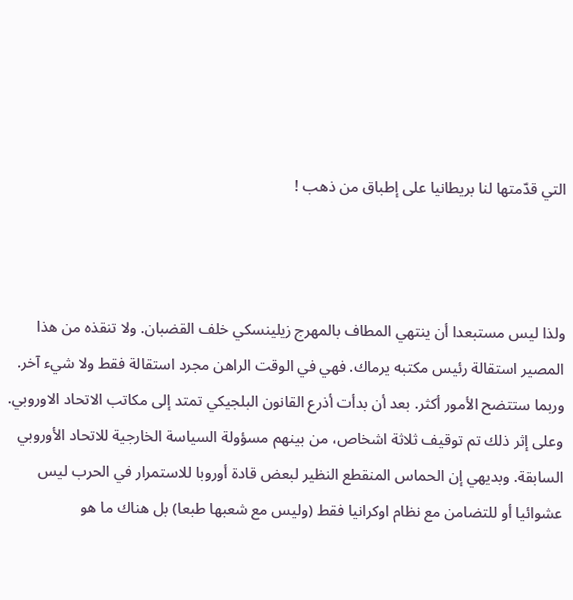التي قدّمتها لنا بريطانيا على إطباق من ذهب !



ولذا ليس مستبعدا أن ينتهي المطاف بالمهرج زيلينسكي خلف القضبان. ولا تنقذه من هذا المصير استقالة رئيس مكتبه يرماك. فهي في الوقت الراهن مجرد استقالة فقط ولا شيء آخر. وربما ستتضح الأمور أكثر. بعد أن بدأت أذرع القانون البلجيكي تمتد إلى مكاتب الاتحاد الاوروبي. وعلى إثر ذلك تم توقيف ثلاثة اشخاص، من بينهم مسؤولة السياسة الخارجية للاتحاد الأوروبي السابقة. وبديهي إن الحماس المنقطع النظير لبعض قادة أوروبا للاستمرار في الحرب ليس عشوائيا أو للتضامن مع نظام اوكرانيا فقط (وليس مع شعبها طبعا) بل هناك ما هو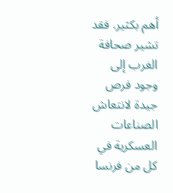أهم بكثير. فقد تشير صحافة الغرب إلى وجود فرص جيدة لانتعاش الصناعات العسكرية في كل من فرنسا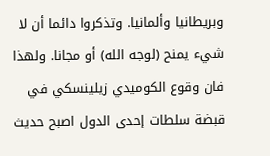وبريطانيا وألمانيا. وتذكروا دائما أن لا شيء يمنح (لوجه الله) أو مجانا. ولهذا فان وقوع الكوميدي زيلينسكي في قبضة سلطات إحدى الدول اصبح حديث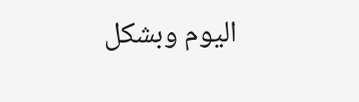اليوم وبشكل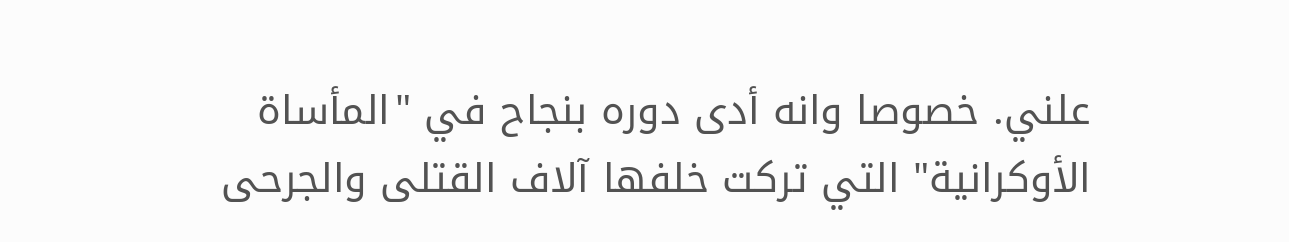علني. خصوصا وانه أدى دوره بنجاح في "المأساة الأوكرانية" التي تركت خلفها آلاف القتلى والجرحى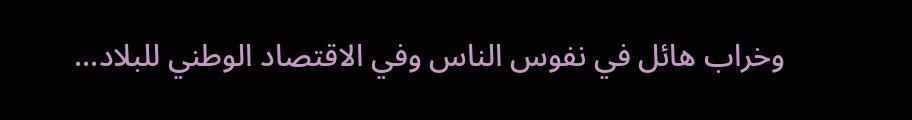وخراب هائل في نفوس الناس وفي الاقتصاد الوطني للبلاد...